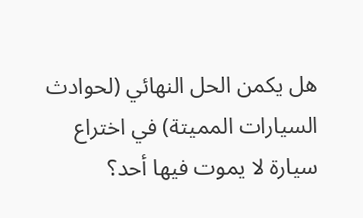هل يكمن الحل النهائي (لحوادث السيارات المميتة) في اختراع سيارة لا يموت فيها أحد؟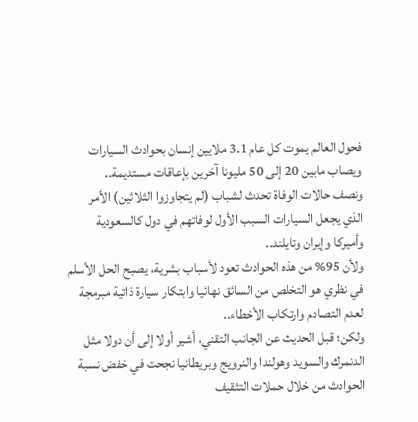فحول العالم يموت كل عام 3.1 ملايين إنسان بحوادث السيارات ويصاب مابين 20 إلى 50 مليونا آخرين بإعاقات مستديمة..
ونصف حالات الوفاة تحدث لشباب (لم يتجاوزوا الثلاثين) الأمر الذي يجعل السيارات السبب الأول لوفاتهم في دول كالسعودية وأميركا وإيران وتايلند..
ولأن 95% من هذه الحوادث تعود لأسباب بشرية، يصبح الحل الأسلم في نظري هو التخلص من السائق نهائيا وابتكار سيارة ذاتية مبرمجة لعدم التصادم وارتكاب الأخطاء..
ولكن؛ قبل الحديث عن الجانب التقني، أشير أولا إلى أن دولا مثل الدنمرك والسويد وهولندا والنرويج وبريطانيا نجحت في خفض نسبة الحوادث من خلال حملات التثقيف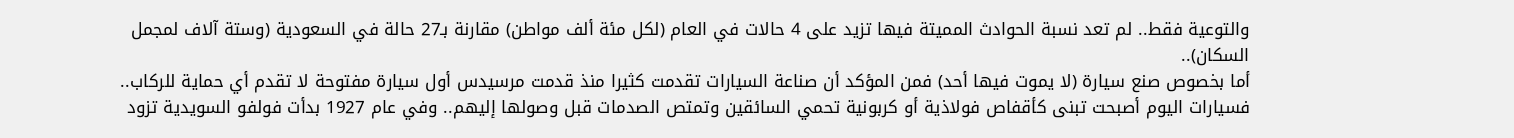والتوعية فقط.. لم تعد نسبة الحوادث المميتة فيها تزيد على 4 حالات في العام (لكل مئة ألف مواطن) مقارنة بـ27 حالة في السعودية (وستة آلاف لمجمل السكان)..
أما بخصوص صنع سيارة (لا يموت فيها أحد) فمن المؤكد أن صناعة السيارات تقدمت كثيرا منذ قدمت مرسيدس أول سيارة مفتوحة لا تقدم أي حماية للركاب.. فسيارات اليوم أصبحت تبنى كأقفاص فولاذية أو كربونية تحمي السائقين وتمتص الصدمات قبل وصولها إليهم.. وفي عام 1927 بدأت فولفو السويدية تزود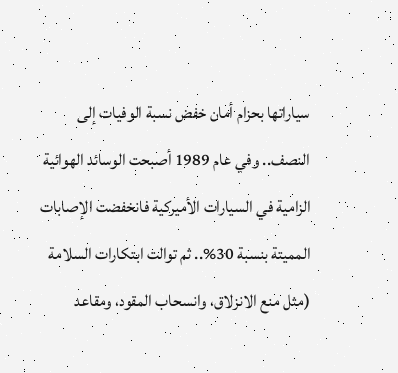سياراتها بحزام أمان خفض نسبة الوفيات إلى النصف.. وفي عام 1989 أصبحت الوسائد الهوائية الزامية في السيارات الأميركية فانخفضت الإصابات المميتة بنسبة 30%.. ثم توالت ابتكارات السلامة (مثل منع الانزلاق، وانسحاب المقود، ومقاعد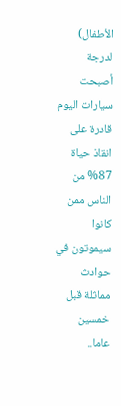الأطفال) لدرجة أصبحت سيارات اليوم قادرة على انقاذ حياة 87% من الناس ممن كانوا سيموتون في حوادث مماثلة قبل خمسين عاما..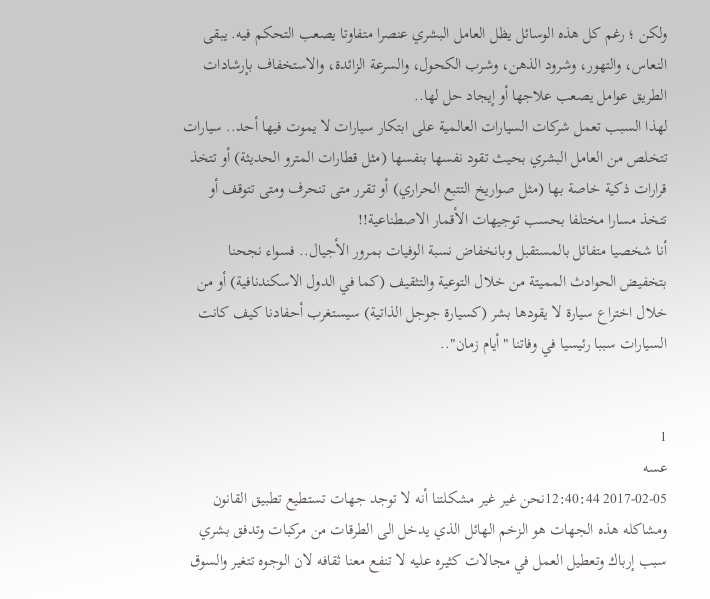ولكن ؛ رغم كل هذه الوسائل يظل العامل البشري عنصرا متفاوتا يصعب التحكم فيه. يبقى النعاس، والتهور، وشرود الذهن، وشرب الكحول، والسرعة الزائدة، والاستخفاف بإرشادات الطريق عوامل يصعب علاجها أو إيجاد حل لها..
لهذا السبب تعمل شركات السيارات العالمية على ابتكار سيارات لا يموت فيها أحد.. سيارات تتخلص من العامل البشري بحيث تقود نفسها بنفسها (مثل قطارات المترو الحديثة) أو تتخذ قرارات ذكية خاصة بها (مثل صواريخ التتبع الحراري) أو تقرر متى تنحرف ومتى تتوقف أو تتخذ مسارا مختلفا بحسب توجيهات الأقمار الاصطناعية!!
أنا شخصيا متفائل بالمستقبل وبانخفاض نسبة الوفيات بمرور الأجيال.. فسواء نجحنا بتخفيض الحوادث المميتة من خلال التوعية والتثقيف (كما في الدول الاسكندنافية) أو من خلال اختراع سيارة لا يقودها بشر (كسيارة جوجل الذاتية) سيستغرب أحفادنا كيف كانت السيارات سببا رئيسيا في وفاتنا "أيام زمان"..


1
عسه
2017-02-05 12:40:44نحن غير غير مشكلتنا أنه لا توجد جهات تستطيع تطبيق القانون ومشاكله هذه الجهات هو الزخم الهائل الذي يدخل الى الطرقات من مركبات وتدفق بشري سبب إرباك وتعطيل العمل في مجالات كثيره عليه لا تنفع معنا ثقافه لان الوجوه تتغير والسوق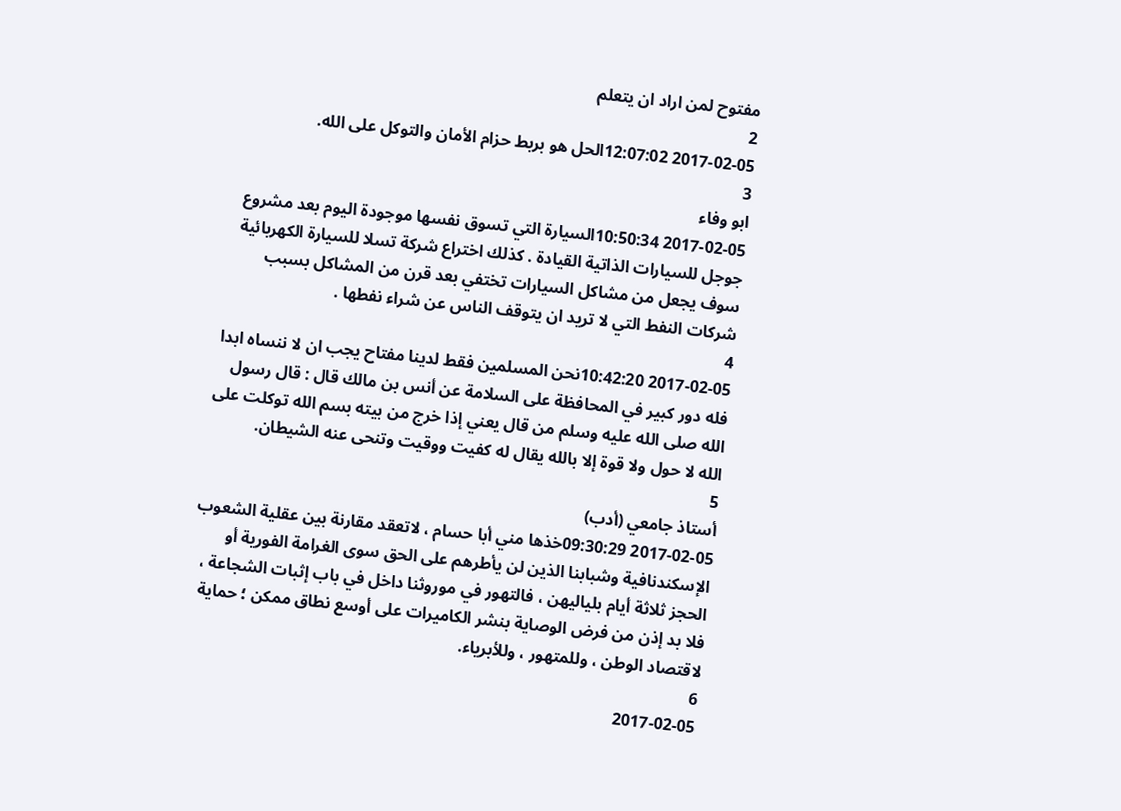مفتوح لمن اراد ان يتعلم
2
2017-02-05 12:07:02الحل هو بربط حزام الأمان والتوكل على الله.
3
ابو وفاء
2017-02-05 10:50:34السيارة التي تسوق نفسها موجودة اليوم بعد مشروع جوجل للسيارات الذاتية القيادة . كذلك اختراع شركة تسلا للسيارة الكهربائية سوف يجعل من مشاكل السيارات تختفي بعد قرن من المشاكل بسبب شركات النفط التي لا تريد ان يتوقف الناس عن شراء نفطها .
4
2017-02-05 10:42:20نحن المسلمين فقط لدينا مفتاح يجب ان لا ننساه ابدا فله دور كبير في المحافظة على السلامة عن أنس بن مالك قال : قال رسول الله صلى الله عليه وسلم من قال يعني إذا خرج من بيته بسم الله توكلت على الله لا حول ولا قوة إلا بالله يقال له كفيت ووقيت وتنحى عنه الشيطان.
5
أستاذ جامعي (أدب)
2017-02-05 09:30:29خذها مني أبا حسام ، لاتعقد مقارنة بين عقلية الشعوب الإسكندنافية وشبابنا الذين لن يأطرهم على الحق سوى الغرامة الفورية أو الحجز ثلاثة أيام بلياليهن ، فالتهور في موروثنا داخل في باب إثبات الشجاعة ، فلا بد إذن من فرض الوصاية بنشر الكاميرات على أوسع نطاق ممكن ؛ حماية لاقتصاد الوطن ، وللمتهور ، وللأبرياء.
6
2017-02-05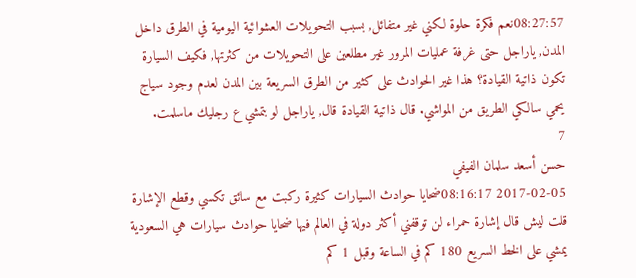08:27:57نعم فكرة حلوة لكني غير متفائل, بسبب التحويلات العشوائية اليومية في الطرق داخل المدن, ياراجل حتى غرفة عمليات المرور غير مطلعين على التحويلات من كثرتها, فكيف السيارة تكون ذاتية القيادة؟ هذا غير الحوادث على كثير من الطرق السريعة بين المدن لعدم وجود سياج يحمي سالكي الطريق من المواشي. قال ذاتية القيادة قال, ياراجل لو بتمشي ع رجليك ماسلمت.
7
حسن أسعد سلمان الفيفي
2017-02-05 08:16:17ضحايا حوادث السيارات كثيرة ركبت مع سائق تكسي وقطع الإشارة قلت ليش قال إشارة حمراء لن توقفني أكثر دولة في العالم فيها ضحايا حوادث سيارات هي السعودية يمشي على الخط السريع 180 كم في الساعة وقبل 1 كم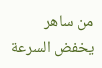من ساهر يخفض السرعة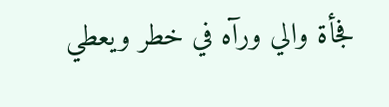فجأة والي ورآه في خطر ويعطي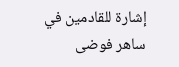إشارة للقادمين في ساهر فوضى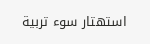استهتار سوء تربية